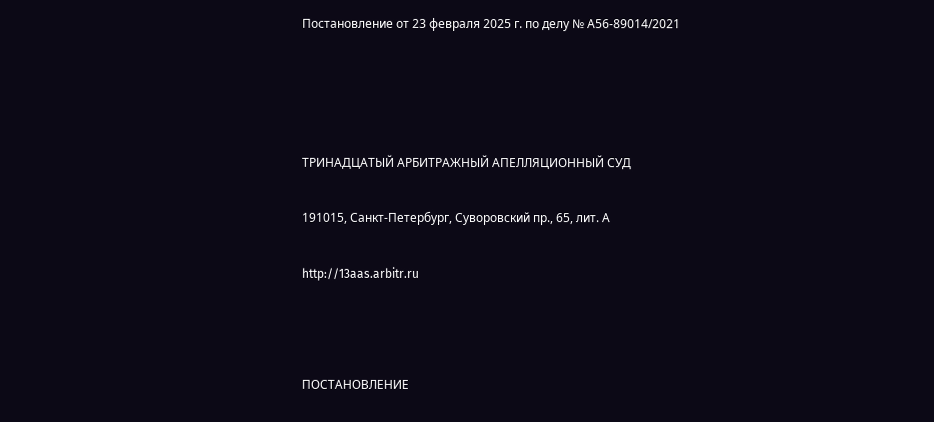Постановление от 23 февраля 2025 г. по делу № А56-89014/2021




ТРИНАДЦАТЫЙ АРБИТРАЖНЫЙ АПЕЛЛЯЦИОННЫЙ СУД

191015, Санкт-Петербург, Суворовский пр., 65, лит. А

http://13aas.arbitr.ru



ПОСТАНОВЛЕНИЕ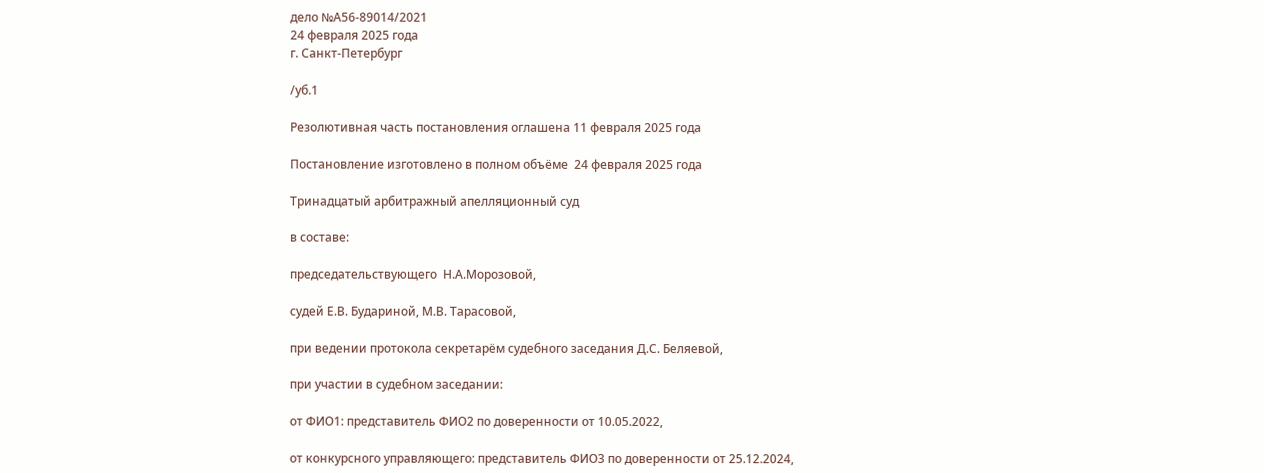дело №А56-89014/2021
24 февраля 2025 года
г. Санкт-Петербург

/уб.1

Резолютивная часть постановления оглашена 11 февраля 2025 года

Постановление изготовлено в полном объёме  24 февраля 2025 года

Тринадцатый арбитражный апелляционный суд

в составе:

председательствующего  Н.А.Морозовой,

судей Е.В. Будариной, М.В. Тарасовой,

при ведении протокола секретарём судебного заседания Д.С. Беляевой,

при участии в судебном заседании:

от ФИО1: представитель ФИО2 по доверенности от 10.05.2022,

от конкурсного управляющего: представитель ФИО3 по доверенности от 25.12.2024,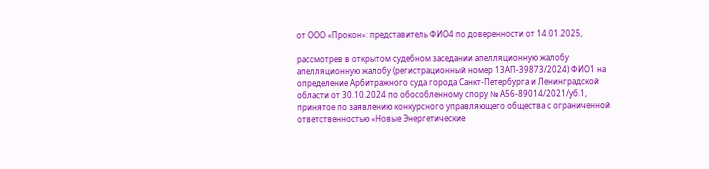от ООО «Прокон»: представитель ФИО4 по доверенности от 14.01.2025,

рассмотрев в открытом судебном заседании апелляционную жалобу апелляционную жалобу (регистрационный номер 13АП-39873/2024) ФИО1 на определение Арбитражного суда города Санкт-Петербурга и Ленинградской области от 30.10.2024 по обособленному спору № А56-89014/2021/уб.1, принятое по заявлению конкурсного управляющего общества с ограниченной ответственностью «Новые Энергетические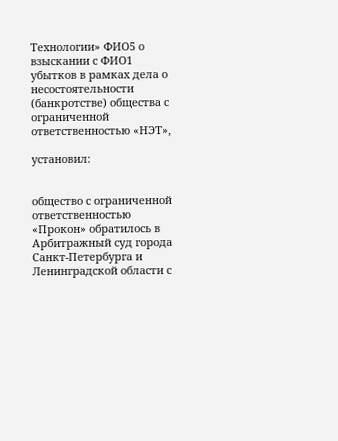Технологии» ФИО5 о взыскании с ФИО1 убытков в рамках дела о несостоятельности (банкротстве) общества с ограниченной ответственностью «НЭТ»,

установил:


общество с ограниченной ответственностью «Прокон» обратилось в Арбитражный суд города Санкт-Петербурга и Ленинградской области с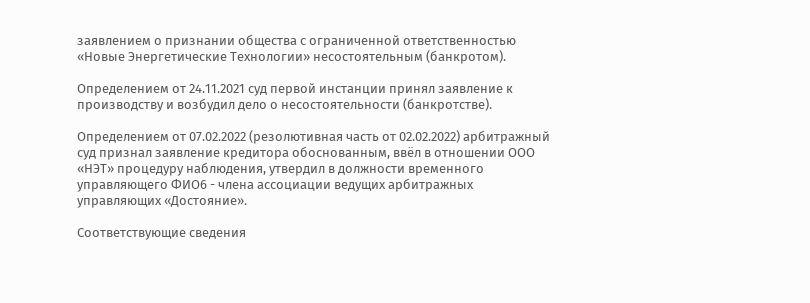заявлением о признании общества с ограниченной ответственностью «Новые Энергетические Технологии» несостоятельным (банкротом).

Определением от 24.11.2021 суд первой инстанции принял заявление к производству и возбудил дело о несостоятельности (банкротстве).

Определением от 07.02.2022 (резолютивная часть от 02.02.2022) арбитражный суд признал заявление кредитора обоснованным, ввёл в отношении ООО «НЭТ» процедуру наблюдения, утвердил в должности временного управляющего ФИО6 - члена ассоциации ведущих арбитражных управляющих «Достояние».

Соответствующие сведения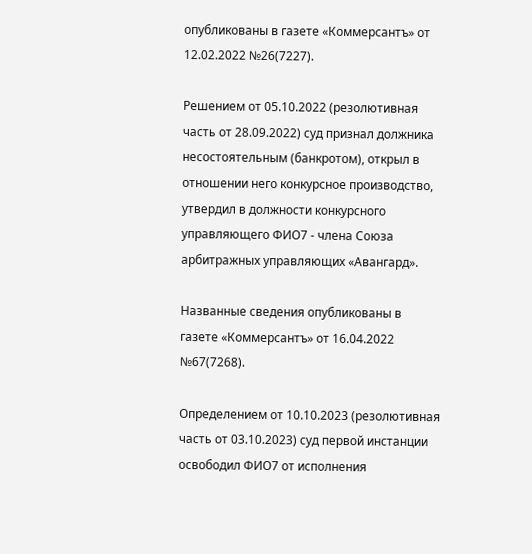опубликованы в газете «Коммерсантъ» от 12.02.2022 №26(7227).

Решением от 05.10.2022 (резолютивная часть от 28.09.2022) суд признал должника несостоятельным (банкротом), открыл в отношении него конкурсное производство, утвердил в должности конкурсного управляющего ФИО7 - члена Союза арбитражных управляющих «Авангард».

Названные сведения опубликованы в газете «Коммерсантъ» от 16.04.2022 №67(7268).

Определением от 10.10.2023 (резолютивная часть от 03.10.2023) суд первой инстанции освободил ФИО7 от исполнения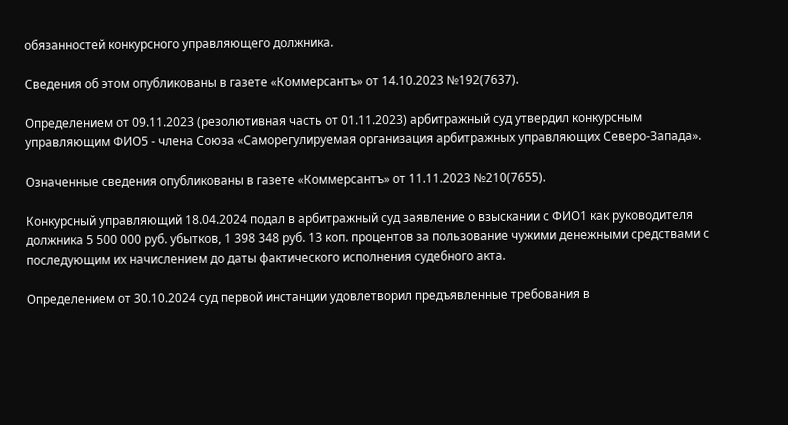обязанностей конкурсного управляющего должника.

Сведения об этом опубликованы в газете «Коммерсантъ» от 14.10.2023 №192(7637).

Определением от 09.11.2023 (резолютивная часть от 01.11.2023) арбитражный суд утвердил конкурсным управляющим ФИО5 - члена Союза «Саморегулируемая организация арбитражных управляющих Северо-Запада».

Означенные сведения опубликованы в газете «Коммерсантъ» от 11.11.2023 №210(7655).

Конкурсный управляющий 18.04.2024 подал в арбитражный суд заявление о взыскании с ФИО1 как руководителя должника 5 500 000 руб. убытков, 1 398 348 руб. 13 коп. процентов за пользование чужими денежными средствами с последующим их начислением до даты фактического исполнения судебного акта.

Определением от 30.10.2024 суд первой инстанции удовлетворил предъявленные требования в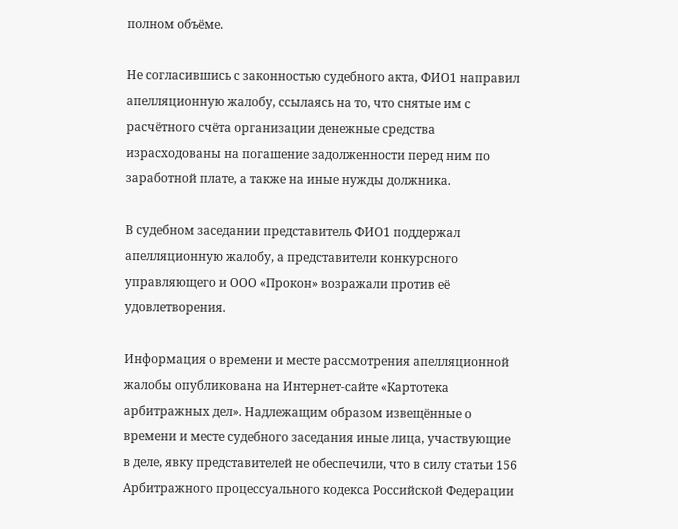полном объёме.

Не согласившись с законностью судебного акта, ФИО1 направил апелляционную жалобу, ссылаясь на то, что снятые им с расчётного счёта организации денежные средства израсходованы на погашение задолженности перед ним по заработной плате, а также на иные нужды должника.

В судебном заседании представитель ФИО1 поддержал апелляционную жалобу, а представители конкурсного управляющего и ООО «Прокон» возражали против её удовлетворения.

Информация о времени и месте рассмотрения апелляционной жалобы опубликована на Интернет-сайте «Картотека арбитражных дел». Надлежащим образом извещённые о времени и месте судебного заседания иные лица, участвующие в деле, явку представителей не обеспечили, что в силу статьи 156 Арбитражного процессуального кодекса Российской Федерации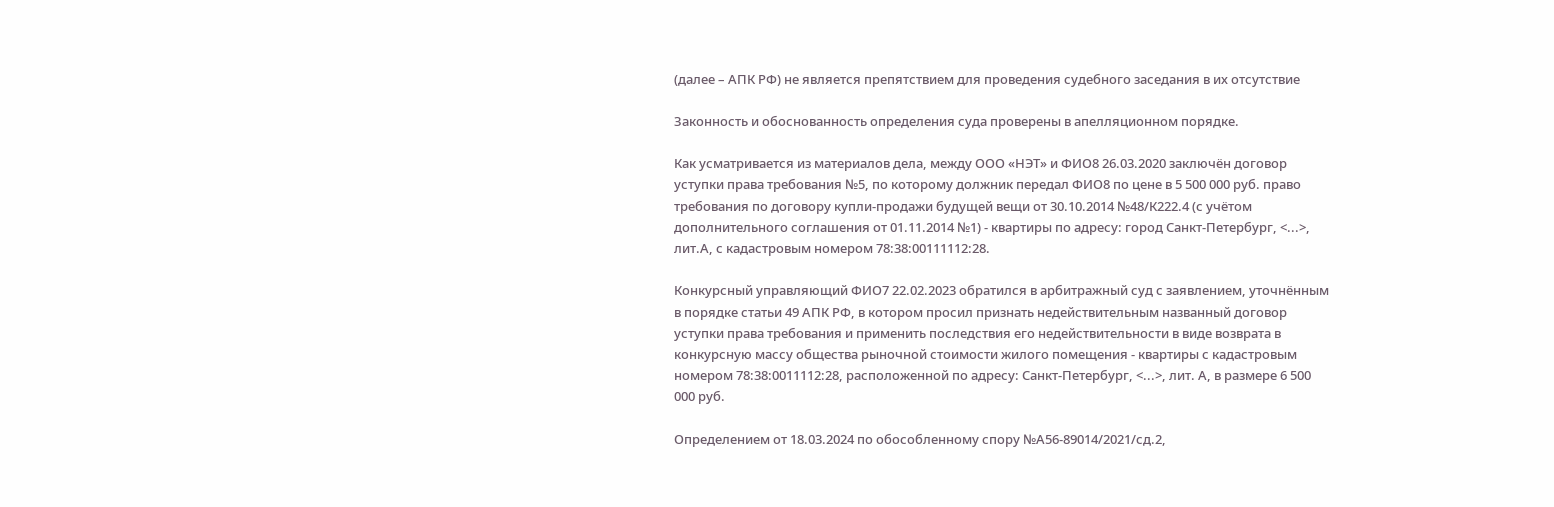(далее – АПК РФ) не является препятствием для проведения судебного заседания в их отсутствие

Законность и обоснованность определения суда проверены в апелляционном порядке.

Как усматривается из материалов дела, между ООО «НЭТ» и ФИО8 26.03.2020 заключён договор уступки права требования №5, по которому должник передал ФИО8 по цене в 5 500 000 руб. право требования по договору купли-продажи будущей вещи от 30.10.2014 №48/К222.4 (с учётом дополнительного соглашения от 01.11.2014 №1) - квартиры по адресу: город Санкт-Петербург, <...>, лит.А, с кадастровым номером 78:38:00111112:28.

Конкурсный управляющий ФИО7 22.02.2023 обратился в арбитражный суд с заявлением, уточнённым в порядке статьи 49 АПК РФ, в котором просил признать недействительным названный договор уступки права требования и применить последствия его недействительности в виде возврата в конкурсную массу общества рыночной стоимости жилого помещения - квартиры с кадастровым номером 78:38:0011112:28, расположенной по адресу: Санкт-Петербург, <...>, лит. А, в размере 6 500 000 руб.

Определением от 18.03.2024 по обособленному спору №А56-89014/2021/сд.2,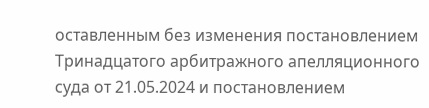оставленным без изменения постановлением Тринадцатого арбитражного апелляционного суда от 21.05.2024 и постановлением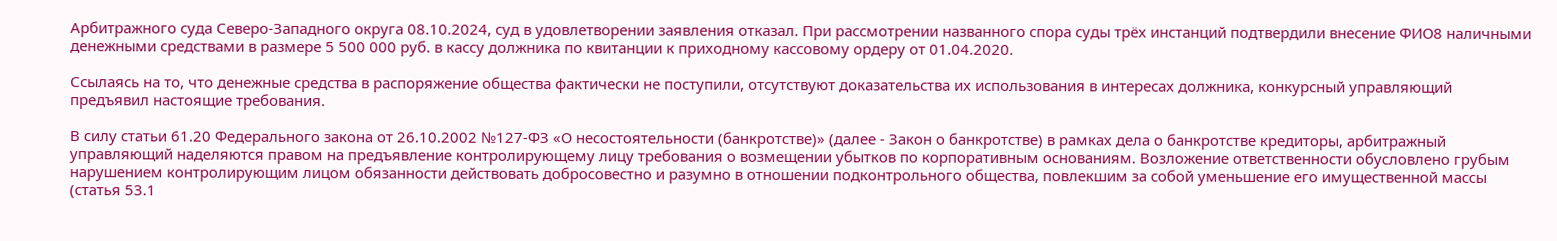Арбитражного суда Северо-Западного округа 08.10.2024, суд в удовлетворении заявления отказал. При рассмотрении названного спора суды трёх инстанций подтвердили внесение ФИО8 наличными денежными средствами в размере 5 500 000 руб. в кассу должника по квитанции к приходному кассовому ордеру от 01.04.2020.

Ссылаясь на то, что денежные средства в распоряжение общества фактически не поступили, отсутствуют доказательства их использования в интересах должника, конкурсный управляющий предъявил настоящие требования.

В силу статьи 61.20 Федерального закона от 26.10.2002 №127-ФЗ «О несостоятельности (банкротстве)» (далее - Закон о банкротстве) в рамках дела о банкротстве кредиторы, арбитражный управляющий наделяются правом на предъявление контролирующему лицу требования о возмещении убытков по корпоративным основаниям. Возложение ответственности обусловлено грубым нарушением контролирующим лицом обязанности действовать добросовестно и разумно в отношении подконтрольного общества, повлекшим за собой уменьшение его имущественной массы (статья 53.1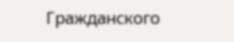Гражданского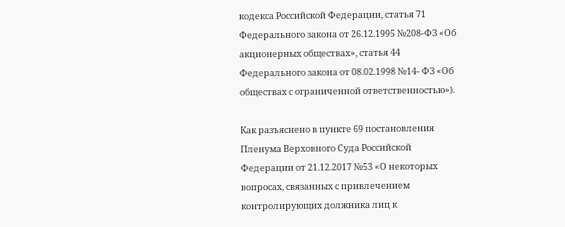кодекса Российской Федерации, статья 71 Федерального закона от 26.12.1995 №208-ФЗ «Об акционерных обществах», статья 44 Федерального закона от 08.02.1998 №14- ФЗ «Об обществах с ограниченной ответственностью»).

Как разъяснено в пункте 69 постановления Пленума Верховного Суда Российской Федерации от 21.12.2017 №53 «О некоторых вопросах, связанных с привлечением контролирующих должника лиц к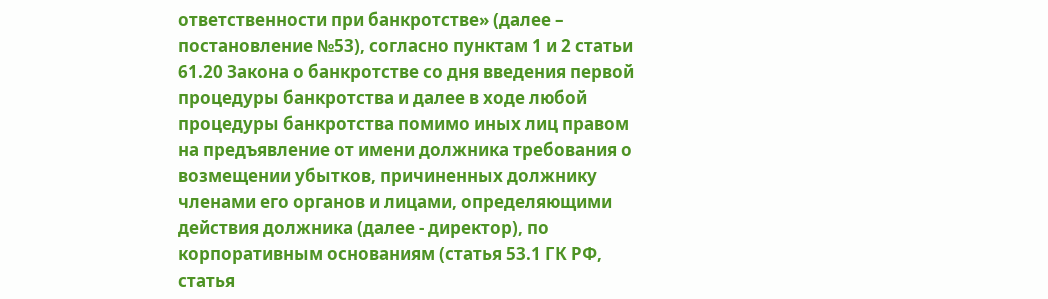ответственности при банкротстве» (далее – постановление №53), согласно пунктам 1 и 2 статьи 61.20 Закона о банкротстве со дня введения первой процедуры банкротства и далее в ходе любой процедуры банкротства помимо иных лиц правом на предъявление от имени должника требования о возмещении убытков, причиненных должнику членами его органов и лицами, определяющими действия должника (далее - директор), по корпоративным основаниям (статья 53.1 ГК РФ, статья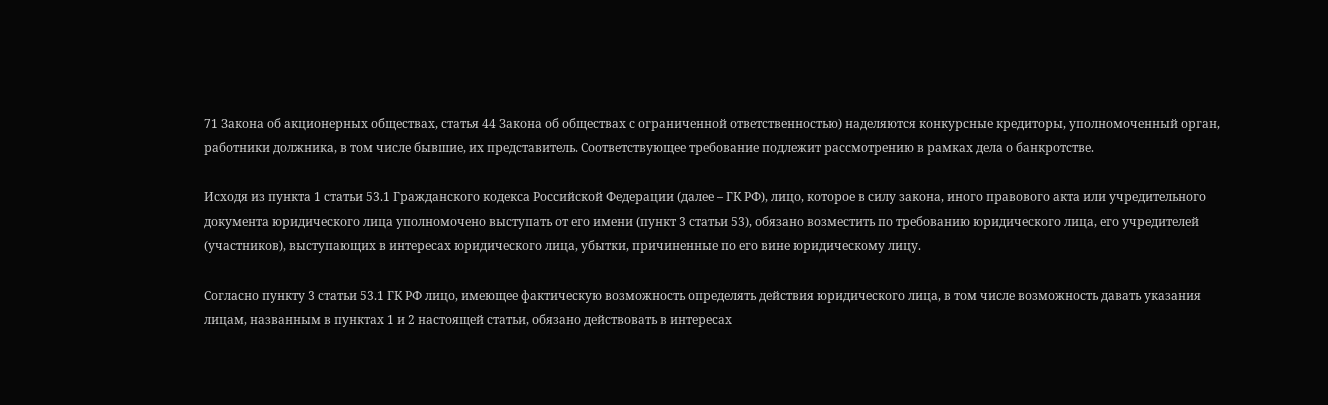71 Закона об акционерных обществах, статья 44 Закона об обществах с ограниченной ответственностью) наделяются конкурсные кредиторы, уполномоченный орган, работники должника, в том числе бывшие, их представитель. Соответствующее требование подлежит рассмотрению в рамках дела о банкротстве.

Исходя из пункта 1 статьи 53.1 Гражданского кодекса Российской Федерации (далее – ГК РФ), лицо, которое в силу закона, иного правового акта или учредительного документа юридического лица уполномочено выступать от его имени (пункт 3 статьи 53), обязано возместить по требованию юридического лица, его учредителей (участников), выступающих в интересах юридического лица, убытки, причиненные по его вине юридическому лицу.

Согласно пункту 3 статьи 53.1 ГК РФ лицо, имеющее фактическую возможность определять действия юридического лица, в том числе возможность давать указания лицам, названным в пунктах 1 и 2 настоящей статьи, обязано действовать в интересах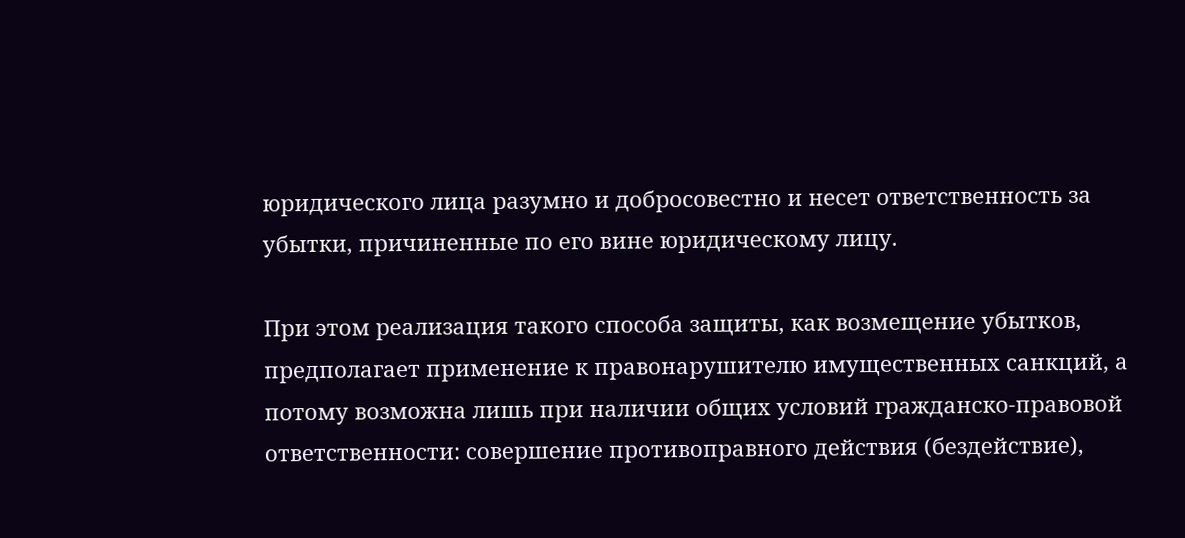юридического лица разумно и добросовестно и несет ответственность за убытки, причиненные по его вине юридическому лицу.

При этом реализация такого способа защиты, как возмещение убытков, предполагает применение к правонарушителю имущественных санкций, а потому возможна лишь при наличии общих условий гражданско-правовой ответственности: совершение противоправного действия (бездействие),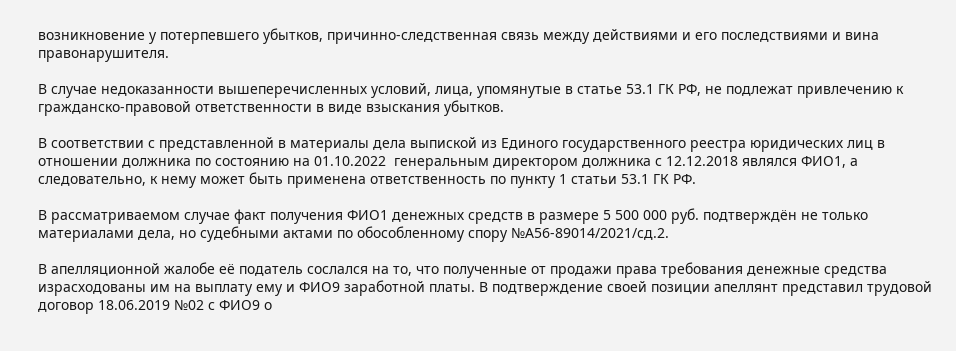возникновение у потерпевшего убытков, причинно-следственная связь между действиями и его последствиями и вина правонарушителя.

В случае недоказанности вышеперечисленных условий, лица, упомянутые в статье 53.1 ГК РФ, не подлежат привлечению к гражданско-правовой ответственности в виде взыскания убытков.

В соответствии с представленной в материалы дела выпиской из Единого государственного реестра юридических лиц в отношении должника по состоянию на 01.10.2022  генеральным директором должника с 12.12.2018 являлся ФИО1, а следовательно, к нему может быть применена ответственность по пункту 1 статьи 53.1 ГК РФ.

В рассматриваемом случае факт получения ФИО1 денежных средств в размере 5 500 000 руб. подтверждён не только материалами дела, но судебными актами по обособленному спору №А56-89014/2021/сд.2.

В апелляционной жалобе её податель сослался на то, что полученные от продажи права требования денежные средства израсходованы им на выплату ему и ФИО9 заработной платы. В подтверждение своей позиции апеллянт представил трудовой договор 18.06.2019 №02 с ФИО9 о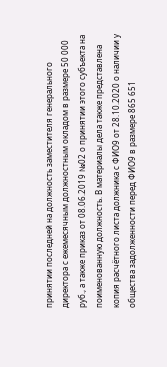принятии последней на должность заместителя генерального директора с ежемесячным должностным окладом в размере 50 000 руб., а также приказ от 08.06.2019 №02 о принятии этого субъекта на поименованную должность. В материалы дела также представлена копия расчётного листа должника с ФИО9 от 28.10.2020 о наличии у общества задолженности перед ФИО9 в размере 865 651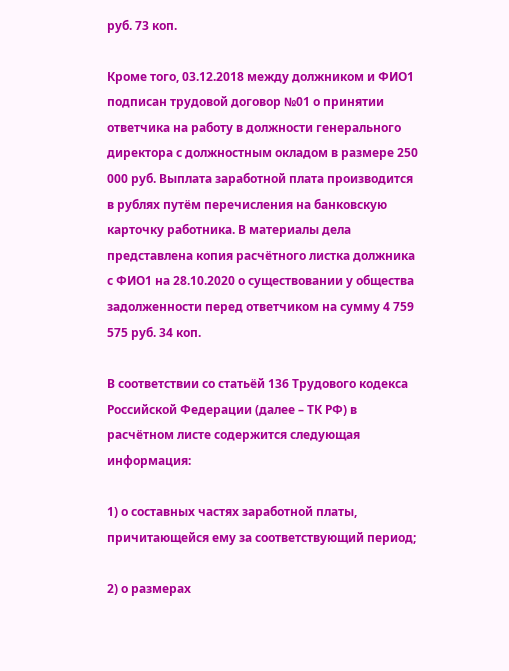руб. 73 коп.

Кроме того, 03.12.2018 между должником и ФИО1 подписан трудовой договор №01 о принятии ответчика на работу в должности генерального директора с должностным окладом в размере 250 000 руб. Выплата заработной плата производится в рублях путём перечисления на банковскую карточку работника. В материалы дела представлена копия расчётного листка должника с ФИО1 на 28.10.2020 о существовании у общества задолженности перед ответчиком на сумму 4 759 575 руб. 34 коп.

В соответствии со статьёй 136 Трудового кодекса Российской Федерации (далее – ТК РФ) в расчётном листе содержится следующая информация:

1) о составных частях заработной платы, причитающейся ему за соответствующий период;

2) о размерах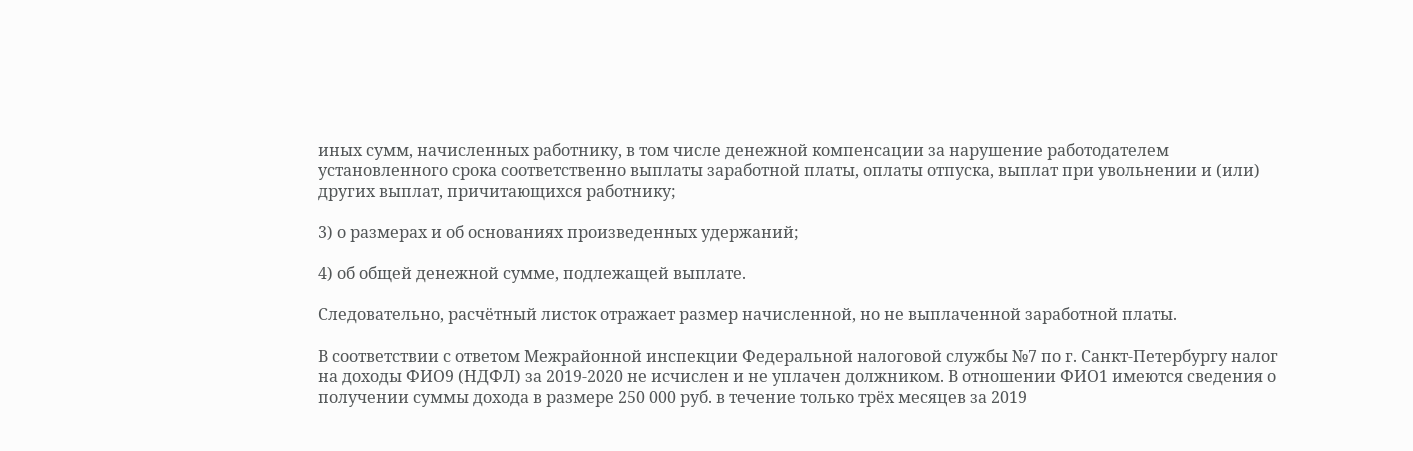иных сумм, начисленных работнику, в том числе денежной компенсации за нарушение работодателем установленного срока соответственно выплаты заработной платы, оплаты отпуска, выплат при увольнении и (или) других выплат, причитающихся работнику;

3) о размерах и об основаниях произведенных удержаний;

4) об общей денежной сумме, подлежащей выплате.

Следовательно, расчётный листок отражает размер начисленной, но не выплаченной заработной платы.

В соответствии с ответом Межрайонной инспекции Федеральной налоговой службы №7 по г. Санкт-Петербургу налог на доходы ФИО9 (НДФЛ) за 2019-2020 не исчислен и не уплачен должником. В отношении ФИО1 имеются сведения о получении суммы дохода в размере 250 000 руб. в течение только трёх месяцев за 2019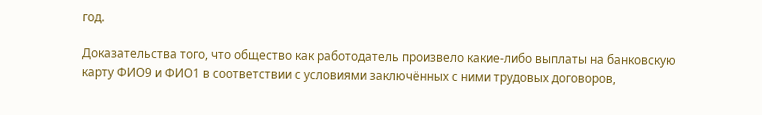год.

Доказательства того, что общество как работодатель произвело какие-либо выплаты на банковскую карту ФИО9 и ФИО1 в соответствии с условиями заключённых с ними трудовых договоров,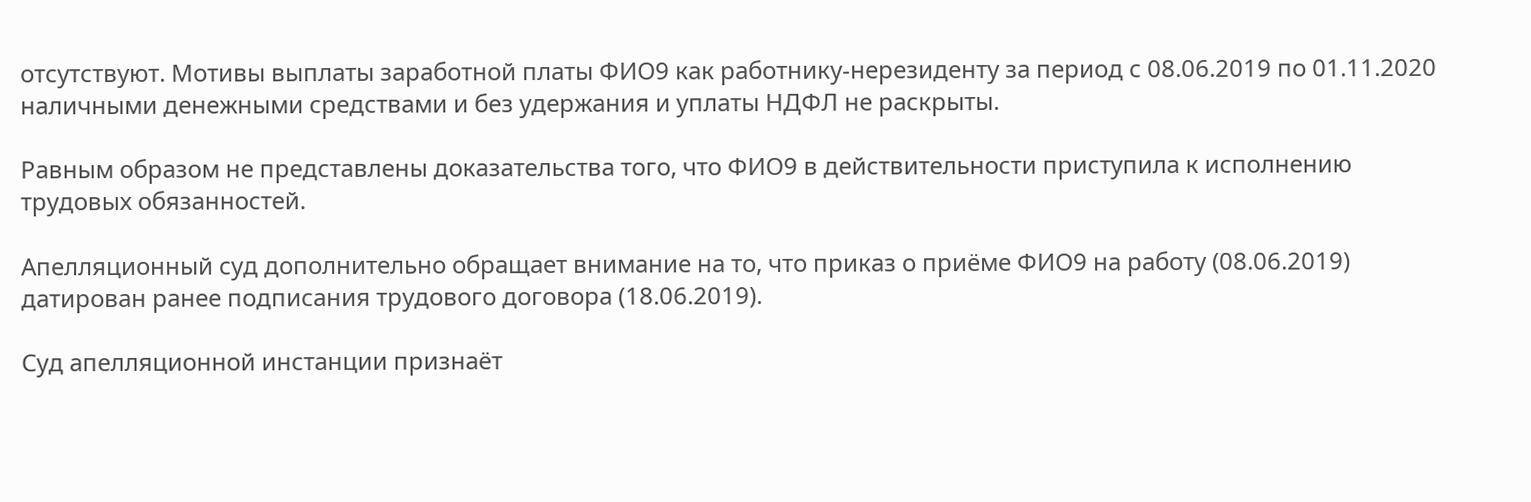отсутствуют. Мотивы выплаты заработной платы ФИО9 как работнику-нерезиденту за период с 08.06.2019 по 01.11.2020 наличными денежными средствами и без удержания и уплаты НДФЛ не раскрыты.

Равным образом не представлены доказательства того, что ФИО9 в действительности приступила к исполнению трудовых обязанностей.

Апелляционный суд дополнительно обращает внимание на то, что приказ о приёме ФИО9 на работу (08.06.2019) датирован ранее подписания трудового договора (18.06.2019).

Суд апелляционной инстанции признаёт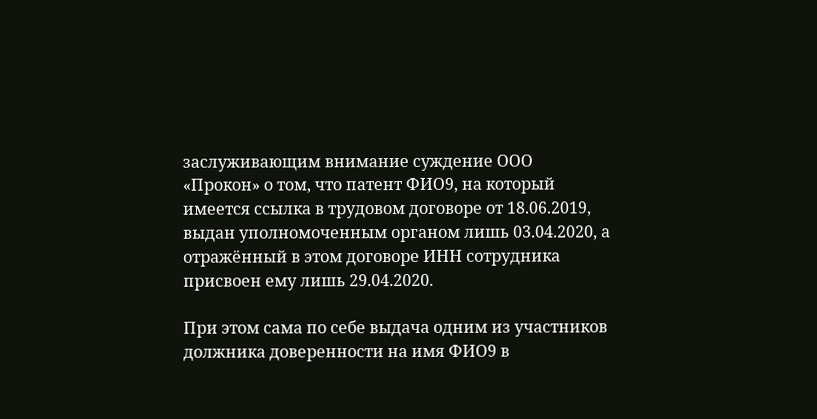заслуживающим внимание суждение ООО «Прокон» о том, что патент ФИО9, на который имеется ссылка в трудовом договоре от 18.06.2019, выдан уполномоченным органом лишь 03.04.2020, а отражённый в этом договоре ИНН сотрудника присвоен ему лишь 29.04.2020.

При этом сама по себе выдача одним из участников должника доверенности на имя ФИО9 в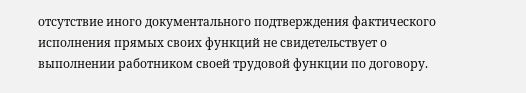отсутствие иного документального подтверждения фактического исполнения прямых своих функций не свидетельствует о выполнении работником своей трудовой функции по договору.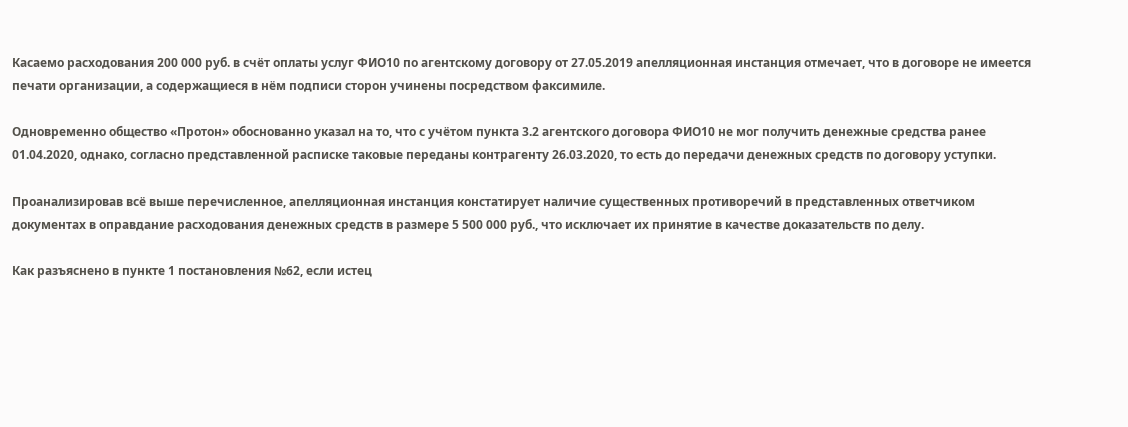Касаемо расходования 200 000 руб. в счёт оплаты услуг ФИО10 по агентскому договору от 27.05.2019 апелляционная инстанция отмечает, что в договоре не имеется печати организации, а содержащиеся в нём подписи сторон учинены посредством факсимиле.

Одновременно общество «Протон» обоснованно указал на то, что с учётом пункта 3.2 агентского договора ФИО10 не мог получить денежные средства ранее 01.04.2020, однако, согласно представленной расписке таковые переданы контрагенту 26.03.2020, то есть до передачи денежных средств по договору уступки.

Проанализировав всё выше перечисленное, апелляционная инстанция констатирует наличие существенных противоречий в представленных ответчиком документах в оправдание расходования денежных средств в размере 5 500 000 руб., что исключает их принятие в качестве доказательств по делу.

Как разъяснено в пункте 1 постановления №62, если истец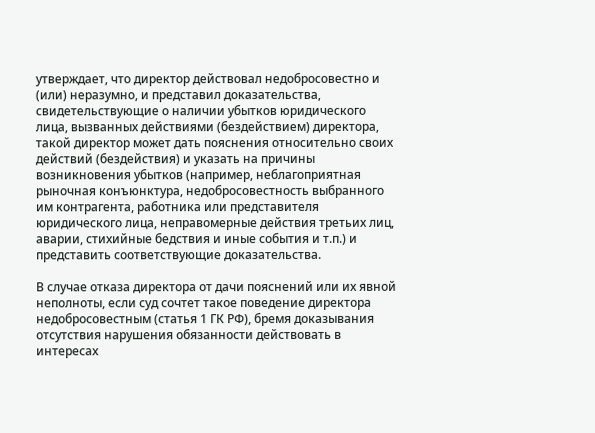утверждает, что директор действовал недобросовестно и (или) неразумно, и представил доказательства, свидетельствующие о наличии убытков юридического лица, вызванных действиями (бездействием) директора, такой директор может дать пояснения относительно своих действий (бездействия) и указать на причины возникновения убытков (например, неблагоприятная рыночная конъюнктура, недобросовестность выбранного им контрагента, работника или представителя юридического лица, неправомерные действия третьих лиц, аварии, стихийные бедствия и иные события и т.п.) и представить соответствующие доказательства.

В случае отказа директора от дачи пояснений или их явной неполноты, если суд сочтет такое поведение директора недобросовестным (статья 1 ГК РФ), бремя доказывания отсутствия нарушения обязанности действовать в интересах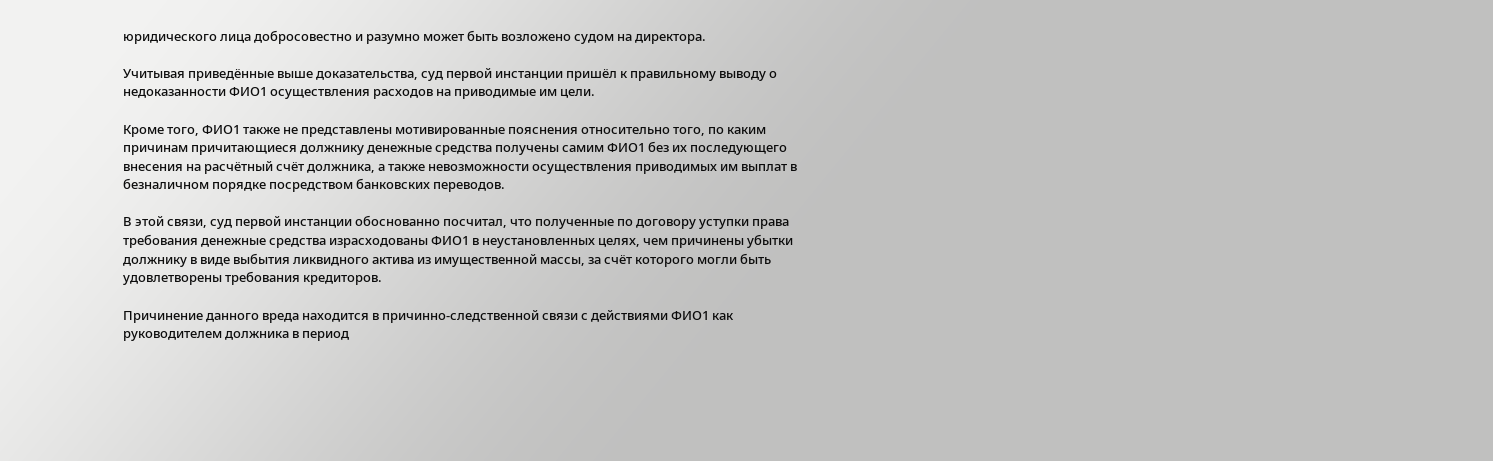юридического лица добросовестно и разумно может быть возложено судом на директора.

Учитывая приведённые выше доказательства, суд первой инстанции пришёл к правильному выводу о недоказанности ФИО1 осуществления расходов на приводимые им цели.

Кроме того, ФИО1 также не представлены мотивированные пояснения относительно того, по каким причинам причитающиеся должнику денежные средства получены самим ФИО1 без их последующего внесения на расчётный счёт должника, а также невозможности осуществления приводимых им выплат в безналичном порядке посредством банковских переводов.

В этой связи, суд первой инстанции обоснованно посчитал, что полученные по договору уступки права требования денежные средства израсходованы ФИО1 в неустановленных целях, чем причинены убытки должнику в виде выбытия ликвидного актива из имущественной массы, за счёт которого могли быть удовлетворены требования кредиторов.

Причинение данного вреда находится в причинно-следственной связи с действиями ФИО1 как руководителем должника в период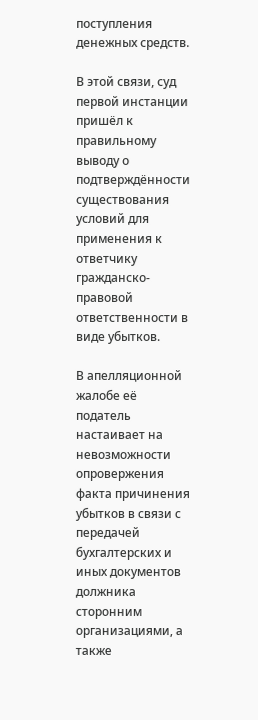поступления денежных средств.

В этой связи, суд первой инстанции пришёл к правильному выводу о подтверждённости существования условий для применения к ответчику гражданско-правовой ответственности в виде убытков.

В апелляционной жалобе её податель настаивает на невозможности опровержения факта причинения убытков в связи с передачей бухгалтерских и иных документов должника сторонним организациями, а также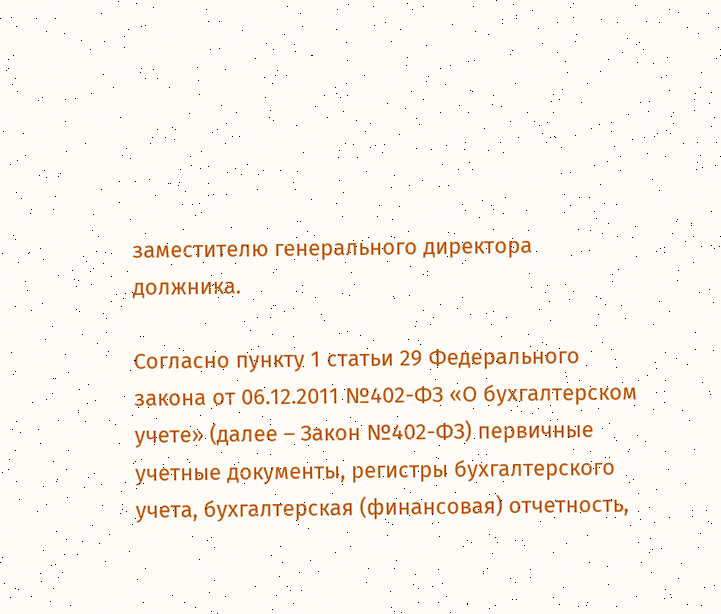заместителю генерального директора должника.

Согласно пункту 1 статьи 29 Федерального закона от 06.12.2011 №402-ФЗ «О бухгалтерском учете» (далее – Закон №402-ФЗ) первичные учетные документы, регистры бухгалтерского учета, бухгалтерская (финансовая) отчетность,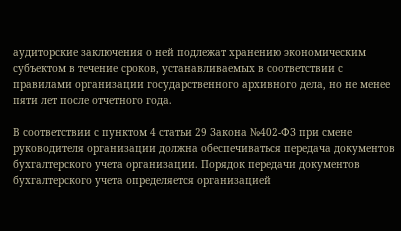аудиторские заключения о ней подлежат хранению экономическим субъектом в течение сроков, устанавливаемых в соответствии с правилами организации государственного архивного дела, но не менее пяти лет после отчетного года.

В соответствии с пунктом 4 статьи 29 Закона №402-ФЗ при смене руководителя организации должна обеспечиваться передача документов бухгалтерского учета организации. Порядок передачи документов бухгалтерского учета определяется организацией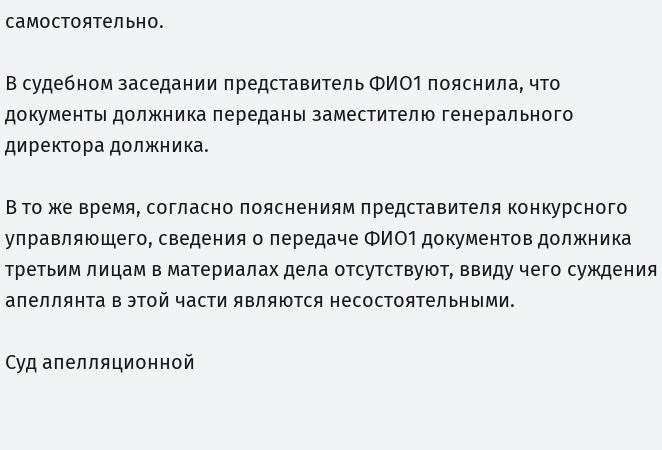самостоятельно.

В судебном заседании представитель ФИО1 пояснила, что документы должника переданы заместителю генерального директора должника.

В то же время, согласно пояснениям представителя конкурсного управляющего, сведения о передаче ФИО1 документов должника третьим лицам в материалах дела отсутствуют, ввиду чего суждения апеллянта в этой части являются несостоятельными.

Суд апелляционной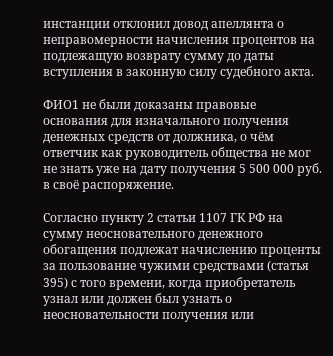инстанции отклонил довод апеллянта о неправомерности начисления процентов на подлежащую возврату сумму до даты вступления в законную силу судебного акта.

ФИО1 не были доказаны правовые основания для изначального получения денежных средств от должника, о чём ответчик как руководитель общества не мог не знать уже на дату получения 5 500 000 руб. в своё распоряжение.

Согласно пункту 2 статьи 1107 ГК РФ на сумму неосновательного денежного обогащения подлежат начислению проценты за пользование чужими средствами (статья 395) с того времени, когда приобретатель узнал или должен был узнать о неосновательности получения или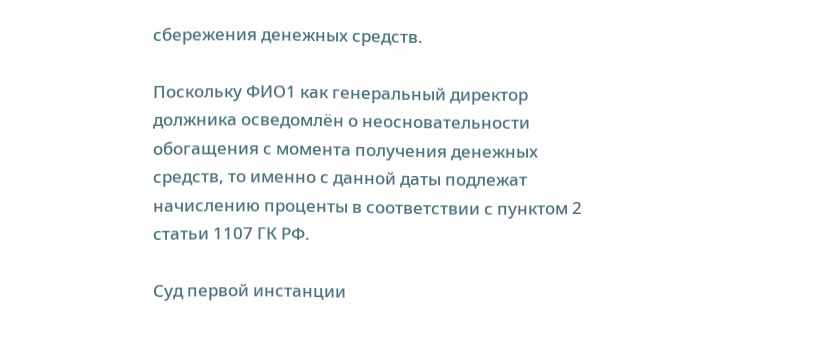сбережения денежных средств.

Поскольку ФИО1 как генеральный директор должника осведомлён о неосновательности обогащения с момента получения денежных средств, то именно с данной даты подлежат начислению проценты в соответствии с пунктом 2 статьи 1107 ГК РФ.

Суд первой инстанции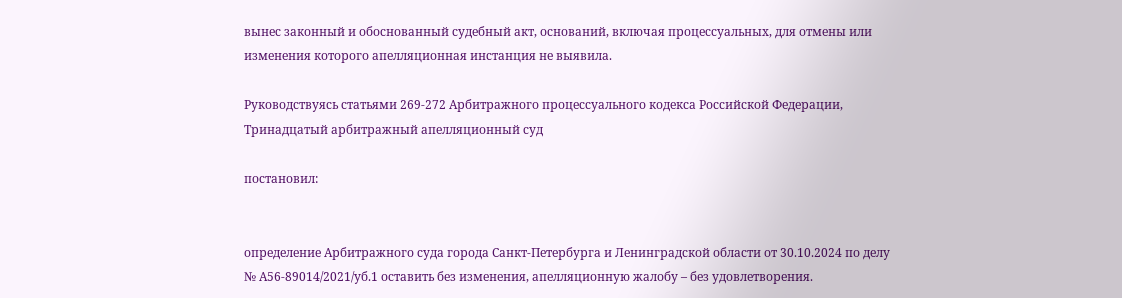вынес законный и обоснованный судебный акт, оснований, включая процессуальных, для отмены или изменения которого апелляционная инстанция не выявила.

Руководствуясь статьями 269-272 Арбитражного процессуального кодекса Российской Федерации, Тринадцатый арбитражный апелляционный суд

постановил:


определение Арбитражного суда города Санкт-Петербурга и Ленинградской области от 30.10.2024 по делу № А56-89014/2021/уб.1 оставить без изменения, апелляционную жалобу – без удовлетворения.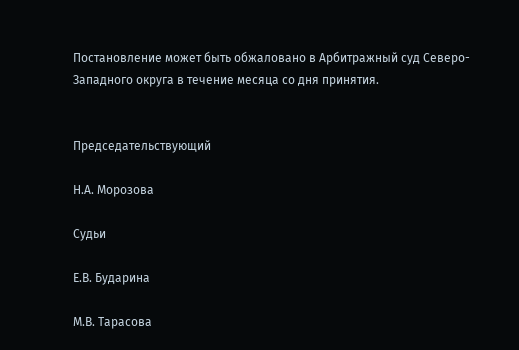Постановление может быть обжаловано в Арбитражный суд Северо-Западного округа в течение месяца со дня принятия.


Председательствующий

Н.А. Морозова

Судьи

Е.В. Бударина

М.В. Тарасова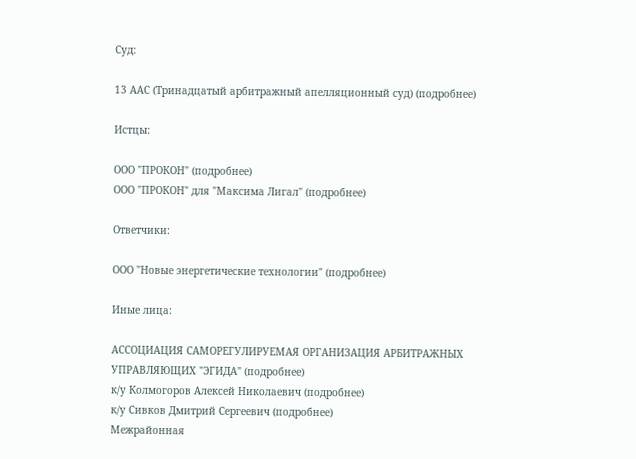Суд:

13 ААС (Тринадцатый арбитражный апелляционный суд) (подробнее)

Истцы:

ООО "ПРОКОН" (подробнее)
ООО "ПРОКОН" для "Максима Лигал" (подробнее)

Ответчики:

ООО "Новые энергетические технологии" (подробнее)

Иные лица:

АССОЦИАЦИЯ САМОРЕГУЛИРУЕМАЯ ОРГАНИЗАЦИЯ АРБИТРАЖНЫХ УПРАВЛЯЮЩИХ "ЭГИДА" (подробнее)
к/у Колмогоров Алексей Николаевич (подробнее)
к/у Сивков Дмитрий Сергеевич (подробнее)
Межрайонная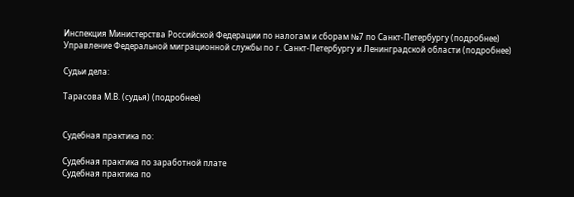Инспекция Министерства Российской Федерации по налогам и сборам №7 по Санкт-Петербургу (подробнее)
Управление Федеральной миграционной службы по г. Санкт-Петербургу и Ленинградской области (подробнее)

Судьи дела:

Тарасова М.В. (судья) (подробнее)


Судебная практика по:

Судебная практика по заработной плате
Судебная практика по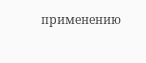применению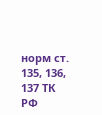норм ст. 135, 136, 137 ТК РФ